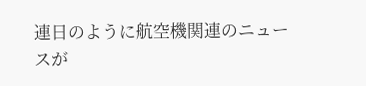連日のように航空機関連のニュースが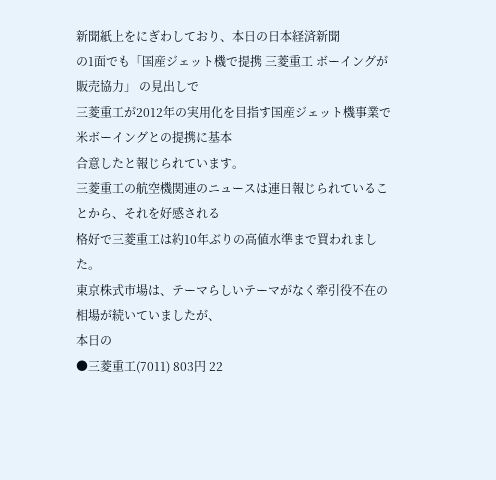新聞紙上をにぎわしており、本日の日本経済新聞
の1面でも「国産ジェット機で提携 三菱重工 ボーイングが販売協力」 の見出しで
三菱重工が2012年の実用化を目指す国産ジェット機事業で米ボーイングとの提携に基本
合意したと報じられています。
三菱重工の航空機関連のニュースは連日報じられていることから、それを好感される
格好で三菱重工は約10年ぶりの高値水準まで買われました。
東京株式市場は、テーマらしいテーマがなく牽引役不在の相場が続いていましたが、
本日の
●三菱重工(7011) 803円 22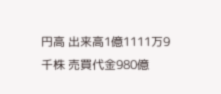円高 出来高1億1111万9千株 売買代金980億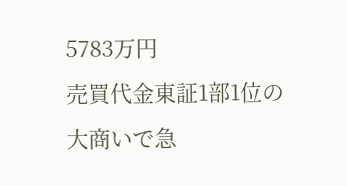5783万円
売買代金東証1部1位の大商いで急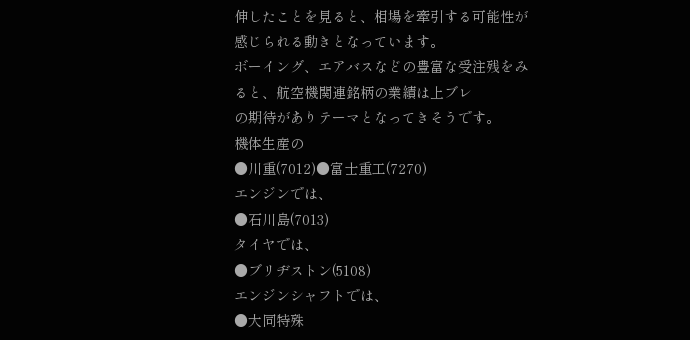伸したことを見ると、相場を牽引する可能性が
感じられる動きとなっています。
ボーイング、エアバスなどの豊富な受注残をみると、航空機関連銘柄の業績は上ブレ
の期待がありテーマとなってきそうです。
機体生産の
●川重(7012)●富士重工(7270)
エンジンでは、
●石川島(7013)
タイヤでは、
●ブリヂストン(5108)
エンジンシャフトでは、
●大同特殊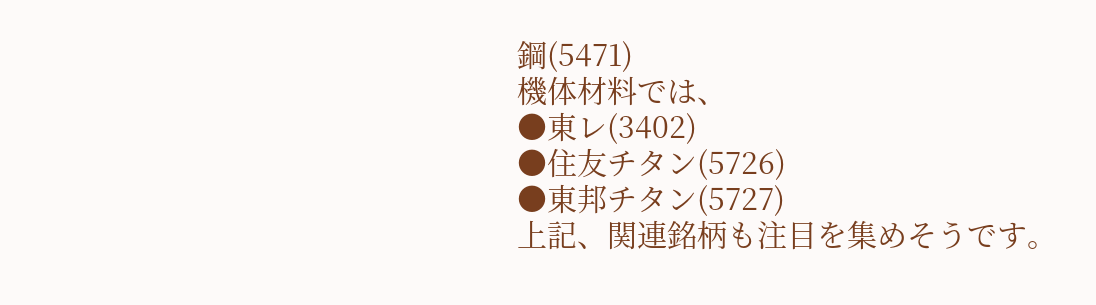鋼(5471)
機体材料では、
●東レ(3402)
●住友チタン(5726)
●東邦チタン(5727)
上記、関連銘柄も注目を集めそうです。